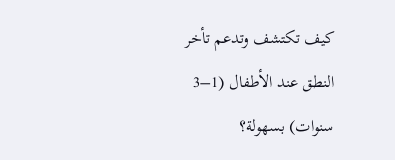كيف تكتشف وتدعم تأخر النطق عند الأطفال (1–3 سنوات) بسهولة؟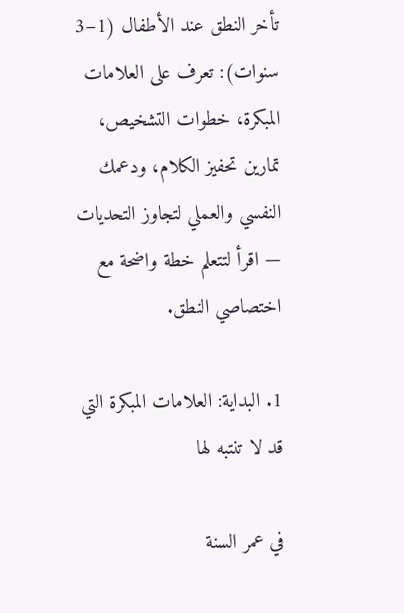تأخر النطق عند الأطفال (1–3 سنوات): تعرف على العلامات المبكرة، خطوات التشخيص، تمارين تحفيز الكلام، ودعمك النفسي والعملي لتجاوز التحديات — اقرأ لتتعلم خطة واضحة مع اختصاصي النطق.

1. البداية: العلامات المبكرة التي قد لا تنتبه لها

في عمر السنة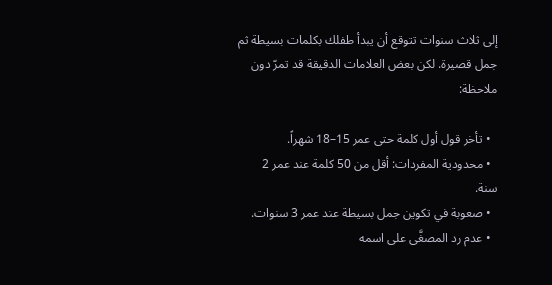إلى ثلاث سنوات تتوقع أن يبدأ طفلك بكلمات بسيطة ثم جمل قصيرة. لكن بعض العلامات الدقيقة قد تمرّ دون ملاحظة:

  • تأخر قول أول كلمة حتى عمر 15–18 شهراً.
  • محدودية المفردات: أقل من 50 كلمة عند عمر 2 سنة.
  • صعوبة في تكوين جمل بسيطة عند عمر 3 سنوات.
  • عدم رد المصغَّى على اسمه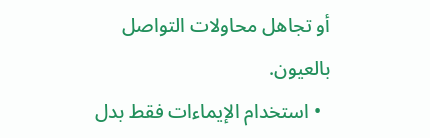أو تجاهل محاولات التواصل بالعيون.
  • استخدام الإيماءات فقط بدل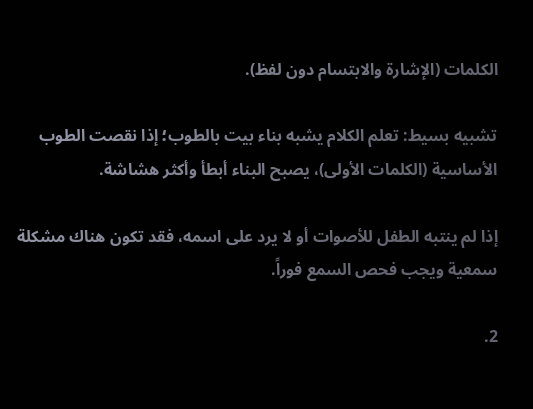الكلمات (الإشارة والابتسام دون لفظ).

تشبيه بسيط: تعلم الكلام يشبه بناء بيت بالطوب؛ إذا نقصت الطوب الأساسية (الكلمات الأولى)، يصبح البناء أبطأ وأكثر هشاشة.

إذا لم ينتبه الطفل للأصوات أو لا يرد على اسمه، فقد تكون هناك مشكلة سمعية ويجب فحص السمع فوراً.

2.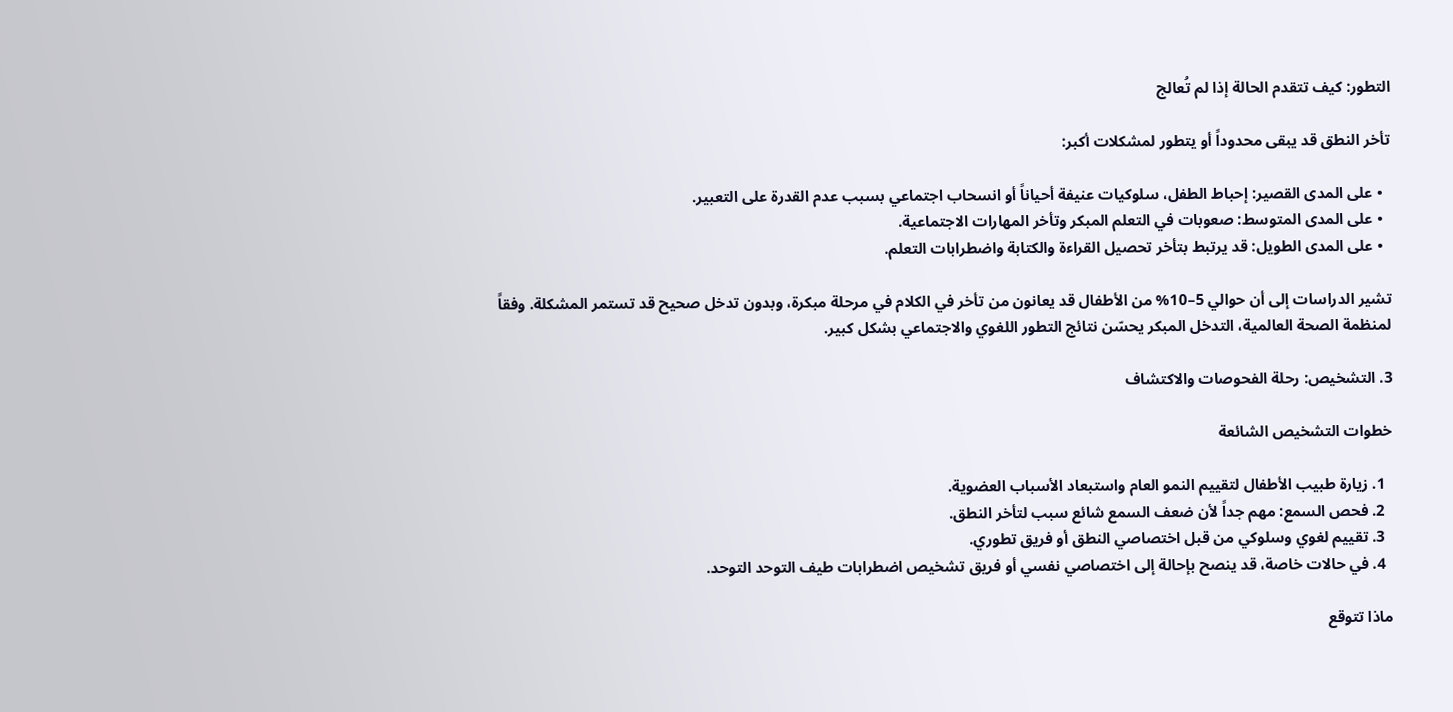التطور: كيف تتقدم الحالة إذا لم تُعالج

تأخر النطق قد يبقى محدوداً أو يتطور لمشكلات أكبر:

  • على المدى القصير: إحباط الطفل، سلوكيات عنيفة أحياناً أو انسحاب اجتماعي بسبب عدم القدرة على التعبير.
  • على المدى المتوسط: صعوبات في التعلم المبكر وتأخر المهارات الاجتماعية.
  • على المدى الطويل: قد يرتبط بتأخر تحصيل القراءة والكتابة واضطرابات التعلم.

تشير الدراسات إلى أن حوالي 5–10% من الأطفال قد يعانون من تأخر في الكلام في مرحلة مبكرة، وبدون تدخل صحيح قد تستمر المشكلة. وفقاً لمنظمة الصحة العالمية، التدخل المبكر يحسّن نتائج التطور اللغوي والاجتماعي بشكل كبير.

3. التشخيص: رحلة الفحوصات والاكتشاف

خطوات التشخيص الشائعة

  1. زيارة طبيب الأطفال لتقييم النمو العام واستبعاد الأسباب العضوية.
  2. فحص السمع: مهم جداً لأن ضعف السمع شائع سبب لتأخر النطق.
  3. تقييم لغوي وسلوكي من قبل اختصاصي النطق أو فريق تطوري.
  4. في حالات خاصة، قد ينصح بإحالة إلى اختصاصي نفسي أو فريق تشخيص اضطرابات طيف التوحد التوحد.

ماذا تتوقع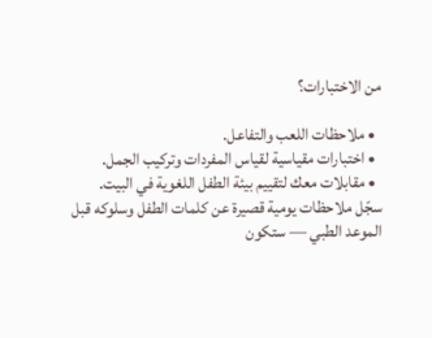من الاختبارات؟

  • ملاحظات اللعب والتفاعل.
  • اختبارات مقياسية لقياس المفردات وتركيب الجمل.
  • مقابلات معك لتقييم بيئة الطفل اللغوية في البيت.
سجّل ملاحظات يومية قصيرة عن كلمات الطفل وسلوكه قبل الموعد الطبي — ستكون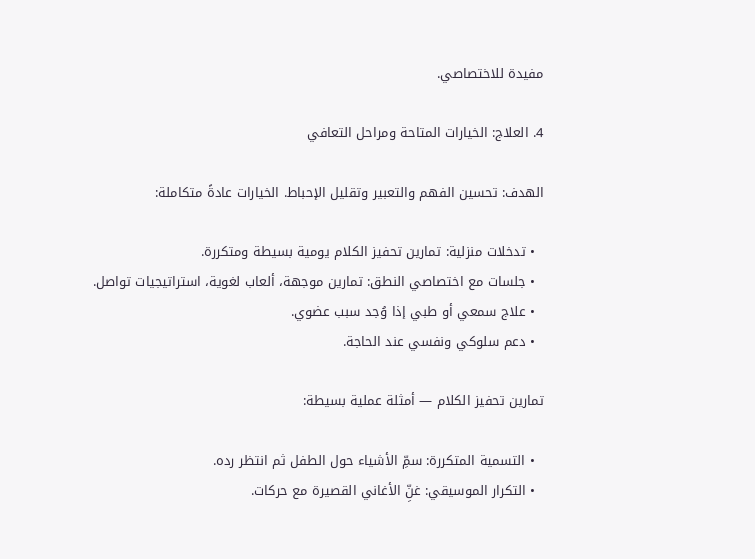مفيدة للاختصاصي.

4. العلاج: الخيارات المتاحة ومراحل التعافي

الهدف: تحسين الفهم والتعبير وتقليل الإحباط. الخيارات عادةً متكاملة:

  • تدخلات منزلية: تمارين تحفيز الكلام يومية بسيطة ومتكررة.
  • جلسات مع اختصاصي النطق: تمارين موجهة، ألعاب لغوية، استراتيجيات تواصل.
  • علاج سمعي أو طبي إذا وُجد سبب عضوي.
  • دعم سلوكي ونفسي عند الحاجة.

تمارين تحفيز الكلام — أمثلة عملية بسيطة:

  • التسمية المتكررة: سمِّ الأشياء حول الطفل ثم انتظر رده.
  • التكرار الموسيقي: غنِّ الأغاني القصيرة مع حركات.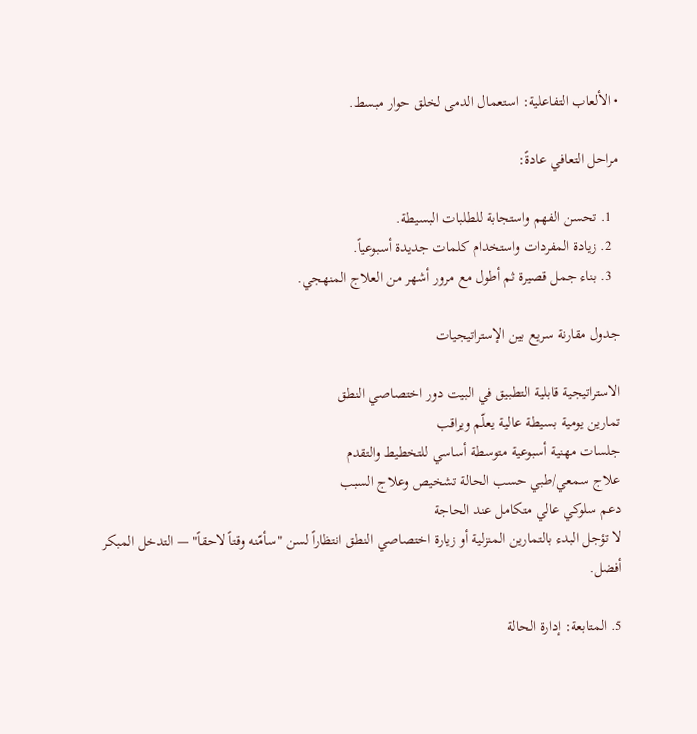• الألعاب التفاعلية: استعمال الدمى لخلق حوار مبسط.

مراحل التعافي عادةً:

  1. تحسن الفهم واستجابة للطلبات البسيطة.
  2. زيادة المفردات واستخدام كلمات جديدة أسبوعياً.
  3. بناء جمل قصيرة ثم أطول مع مرور أشهر من العلاج المنهجي.

جدول مقارنة سريع بين الإستراتيجيات

الاستراتيجية قابلية التطبيق في البيت دور اختصاصي النطق
تمارين يومية بسيطة عالية يعلّم ويراقب
جلسات مهنية أسبوعية متوسطة أساسي للتخطيط والتقدم
علاج سمعي/طبي حسب الحالة تشخيص وعلاج السبب
دعم سلوكي عالي متكامل عند الحاجة
لا تؤجل البدء بالتمارين المنزلية أو زيارة اختصاصي النطق انتظاراً لسن "سأمّنه وقتاً لاحقاً" — التدخل المبكر أفضل.

5. المتابعة: إدارة الحالة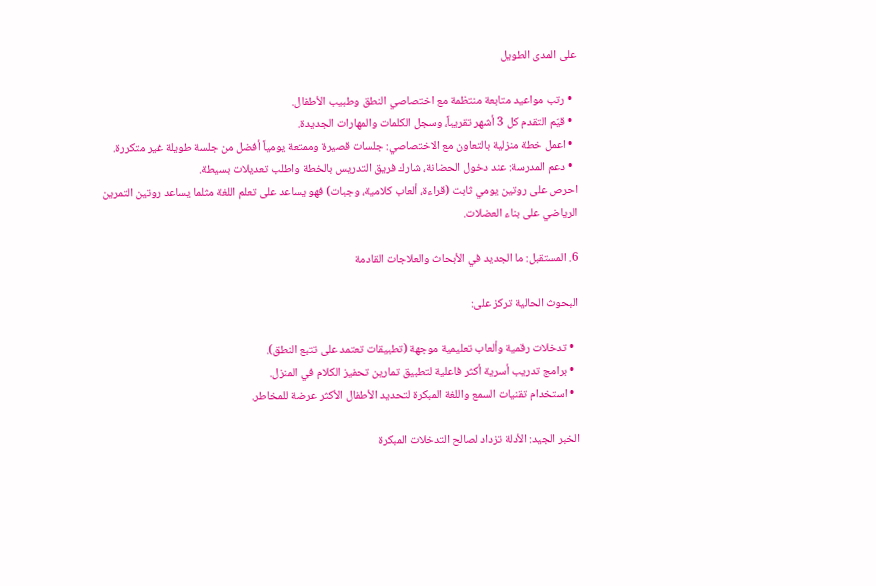على المدى الطويل

  • رتب مواعيد متابعة منتظمة مع اختصاصي النطق وطبيب الأطفال.
  • قيّم التقدم كل 3 أشهر تقريباً، وسجل الكلمات والمهارات الجديدة.
  • اعمل خطة منزلية بالتعاون مع الاختصاصي: جلسات قصيرة وممتعة يومياً أفضل من جلسة طويلة غير متكررة.
  • دعم المدرسة: عند دخول الحضانة، شارك فريق التدريس بالخطة واطلب تعديلات بسيطة.
احرص على روتين يومي ثابت (قراءة، ألعاب كلامية، وجبات) فهو يساعد على تعلم اللغة مثلما يساعد روتين التمرين الرياضي على بناء العضلات.

6. المستقبل: ما الجديد في الأبحاث والعلاجات القادمة

البحوث الحالية تركز على:

  • تدخلات رقمية وألعاب تعليمية موجهة (تطبيقات تعتمد على تتبع النطق).
  • برامج تدريب أسرية أكثر فاعلية لتطبيق تمارين تحفيز الكلام في المنزل.
  • استخدام تقنيات السمع واللغة المبكرة لتحديد الأطفال الأكثر عرضة للمخاطر.

الخبر الجيد: الأدلة تزداد لصالح التدخلات المبكرة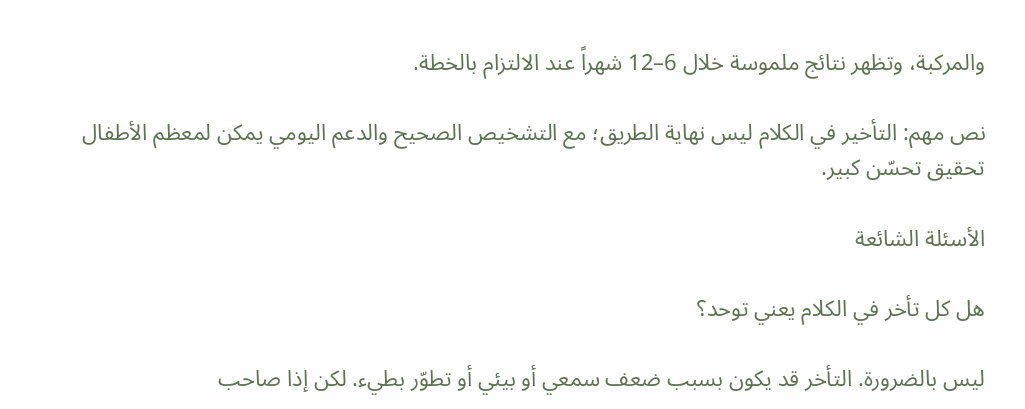والمركبة، وتظهر نتائج ملموسة خلال 6–12 شهراً عند الالتزام بالخطة.

نص مهم: التأخير في الكلام ليس نهاية الطريق؛ مع التشخيص الصحيح والدعم اليومي يمكن لمعظم الأطفال تحقيق تحسّن كبير.

الأسئلة الشائعة

هل كل تأخر في الكلام يعني توحد؟

ليس بالضرورة. التأخر قد يكون بسبب ضعف سمعي أو بيئي أو تطوّر بطيء. لكن إذا صاحب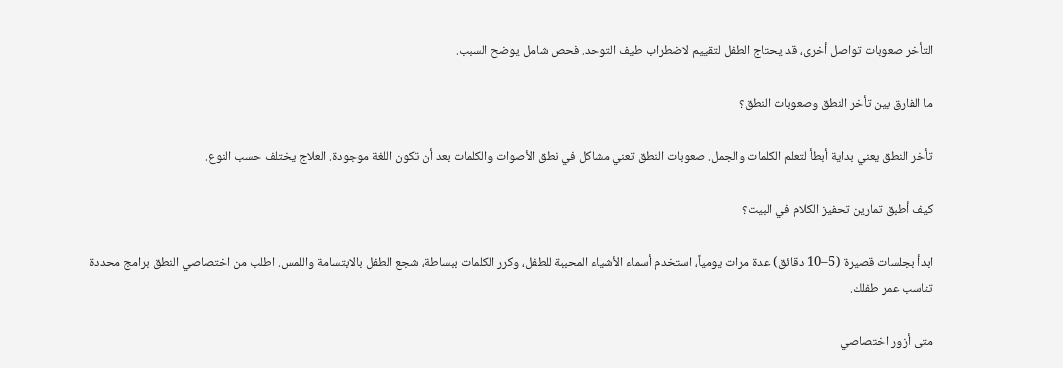التأخر صعوبات تواصل أخرى، قد يحتاج الطفل لتقييم لاضطراب طيف التوحد. فحص شامل يوضح السبب.

ما الفارق بين تأخر النطق وصعوبات النطق؟

تأخر النطق يعني بداية أبطأ لتعلم الكلمات والجمل. صعوبات النطق تعني مشاكل في نطق الأصوات والكلمات بعد أن تكون اللغة موجودة. العلاج يختلف حسب النوع.

كيف أطبق تمارين تحفيز الكلام في البيت؟

ابدأ بجلسات قصيرة (5–10 دقائق) عدة مرات يومياً، استخدم أسماء الأشياء المحببة للطفل، وكرر الكلمات ببساطة، شجع الطفل بالابتسامة واللمس. اطلب من اختصاصي النطق برامج محددة تناسب عمر طفلك.

متى أزور اختصاصي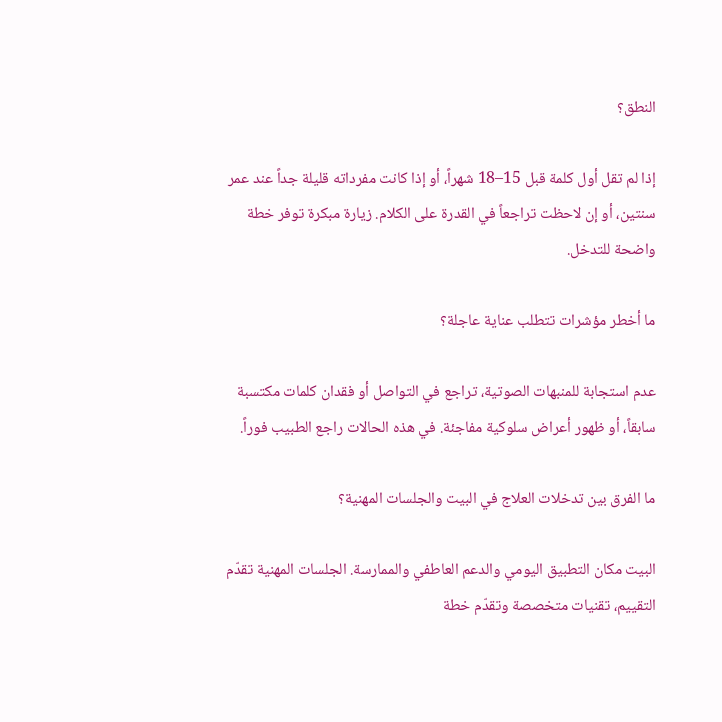النطق؟

إذا لم تقل أول كلمة قبل 15–18 شهراً، أو إذا كانت مفرداته قليلة جداً عند عمر سنتين، أو إن لاحظت تراجعاً في القدرة على الكلام. زيارة مبكرة توفر خطة واضحة للتدخل.

ما أخطر مؤشرات تتطلب عناية عاجلة؟

عدم استجابة للمنبهات الصوتية، تراجع في التواصل أو فقدان كلمات مكتسبة سابقاً، أو ظهور أعراض سلوكية مفاجئة. في هذه الحالات راجع الطبيب فوراً.

ما الفرق بين تدخلات العلاج في البيت والجلسات المهنية؟

البيت مكان التطبيق اليومي والدعم العاطفي والممارسة. الجلسات المهنية تقدّم التقييم، تقنيات متخصصة وتقدّم خطة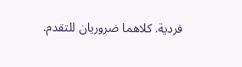فردية. كلاهما ضروريان للتقدم.